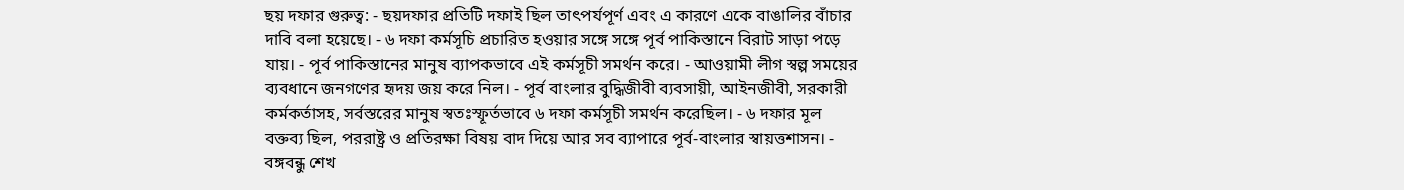ছয় দফার গুরুত্ব: - ছয়দফার প্রতিটি দফাই ছিল তাৎপর্যপূর্ণ এবং এ কারণে একে বাঙালির বাঁচার দাবি বলা হয়েছে। - ৬ দফা কর্মসূচি প্রচারিত হওয়ার সঙ্গে সঙ্গে পূর্ব পাকিস্তানে বিরাট সাড়া পড়ে যায়। - পূর্ব পাকিস্তানের মানুষ ব্যাপকভাবে এই কর্মসূচী সমর্থন করে। - আওয়ামী লীগ স্বল্প সময়ের ব্যবধানে জনগণের হৃদয় জয় করে নিল। - পূর্ব বাংলার বুদ্ধিজীবী ব্যবসায়ী, আইনজীবী, সরকারী কর্মকর্তাসহ, সর্বস্তরের মানুষ স্বতঃস্ফূর্তভাবে ৬ দফা কর্মসূচী সমর্থন করেছিল। - ৬ দফার মূল বক্তব্য ছিল, পররাষ্ট্র ও প্রতিরক্ষা বিষয় বাদ দিয়ে আর সব ব্যাপারে পূর্ব-বাংলার স্বায়ত্তশাসন। - বঙ্গবন্ধু শেখ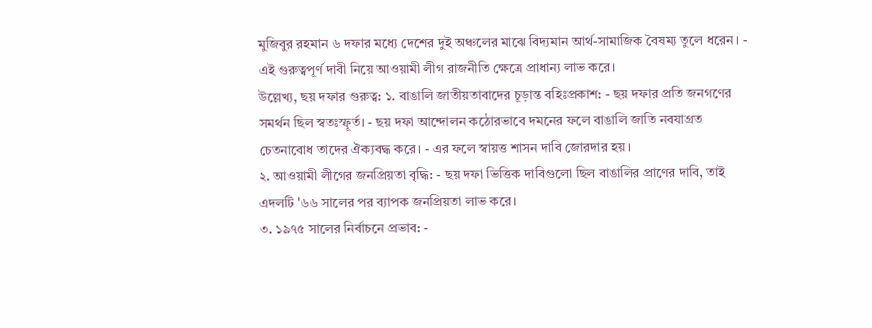মুজিবুর রহমান ৬ দফার মধ্যে দেশের দুই অঞ্চলের মাঝে বিদ্যমান আর্থ-সামাজিক বৈষম্য তুলে ধরেন। - এই গুরুত্বপূর্ণ দাবী নিয়ে আওয়ামী লীগ রাজনীতি ক্ষেত্রে প্রাধান্য লাভ করে।
উল্লেখ্য, ছয় দফার গুরুত্ব: ১. বাঙালি জাতীয়তাবাদের চূড়ান্ত বহিঃপ্রকাশ: - ছয় দফার প্রতি জনগণের সমর্থন ছিল স্বতঃস্ফূর্ত। - ছয় দফা আন্দোলন কঠোরভাবে দমনের ফলে বাঙালি জাতি নবযাগ্রত চেতনাবোধ তাদের ঐক্যবদ্ধ করে। - এর ফলে স্বায়ত্ত শাসন দাবি জোরদার হয়।
২. আওয়ামী লীগের জনপ্রিয়তা বৃদ্ধি: - ছয় দফা ভিত্তিক দাবিগুলো ছিল বাঙালির প্রাণের দাবি, তাই এদলটি '৬৬ সালের পর ব্যাপক জনপ্রিয়তা লাভ করে।
৩. ১৯৭৫ সালের নির্বাচনে প্রভাব: -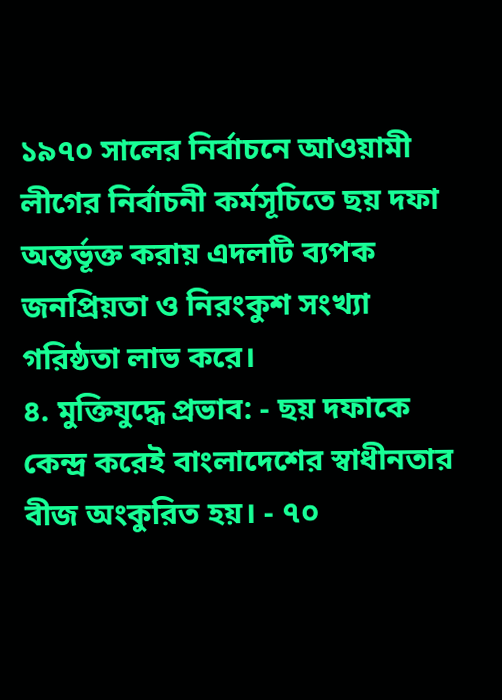১৯৭০ সালের নির্বাচনে আওয়ামী লীগের নির্বাচনী কর্মসূচিতে ছয় দফা অন্তর্ভূক্ত করায় এদলটি ব্যপক জনপ্রিয়তা ও নিরংকুশ সংখ্যা গরিষ্ঠতা লাভ করে।
৪. মুক্তিযুদ্ধে প্রভাব: - ছয় দফাকে কেন্দ্র করেই বাংলাদেশের স্বাধীনতার বীজ অংকুরিত হয়। - ৭০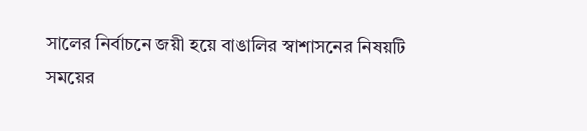সালের নির্বাচনে জয়ী হয়ে বাঙালির স্বাশাসনের নিষয়টি সময়ের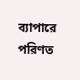ব্যাপারে পরিণত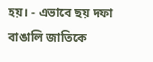হয়। - এভাবে ছয় দফা বাঙালি জাতিকে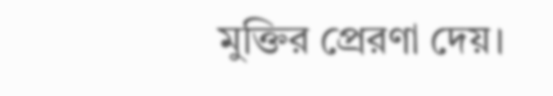মুক্তির প্রেরণা দেয়।